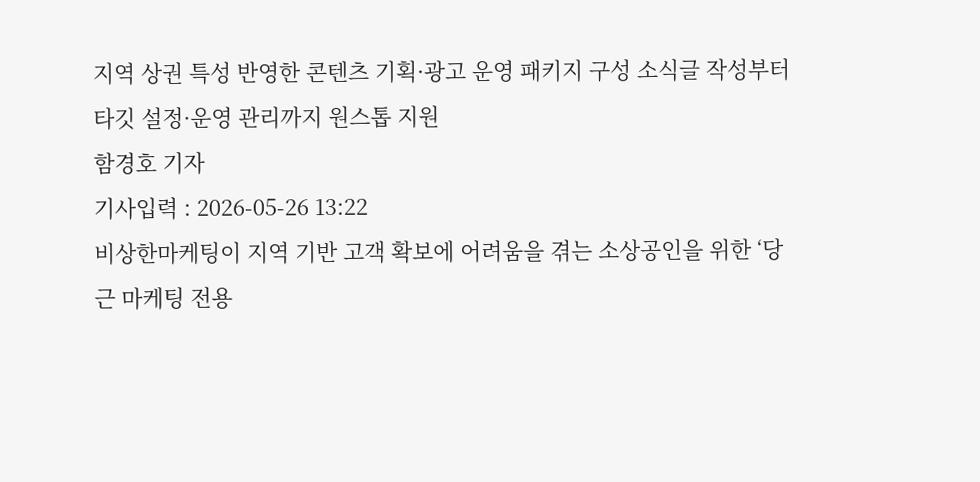지역 상권 특성 반영한 콘텐츠 기획·광고 운영 패키지 구성 소식글 작성부터 타깃 설정·운영 관리까지 원스톱 지원
함경호 기자
기사입력 : 2026-05-26 13:22
비상한마케팅이 지역 기반 고객 확보에 어려움을 겪는 소상공인을 위한 ‘당근 마케팅 전용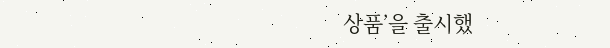상품’을 출시했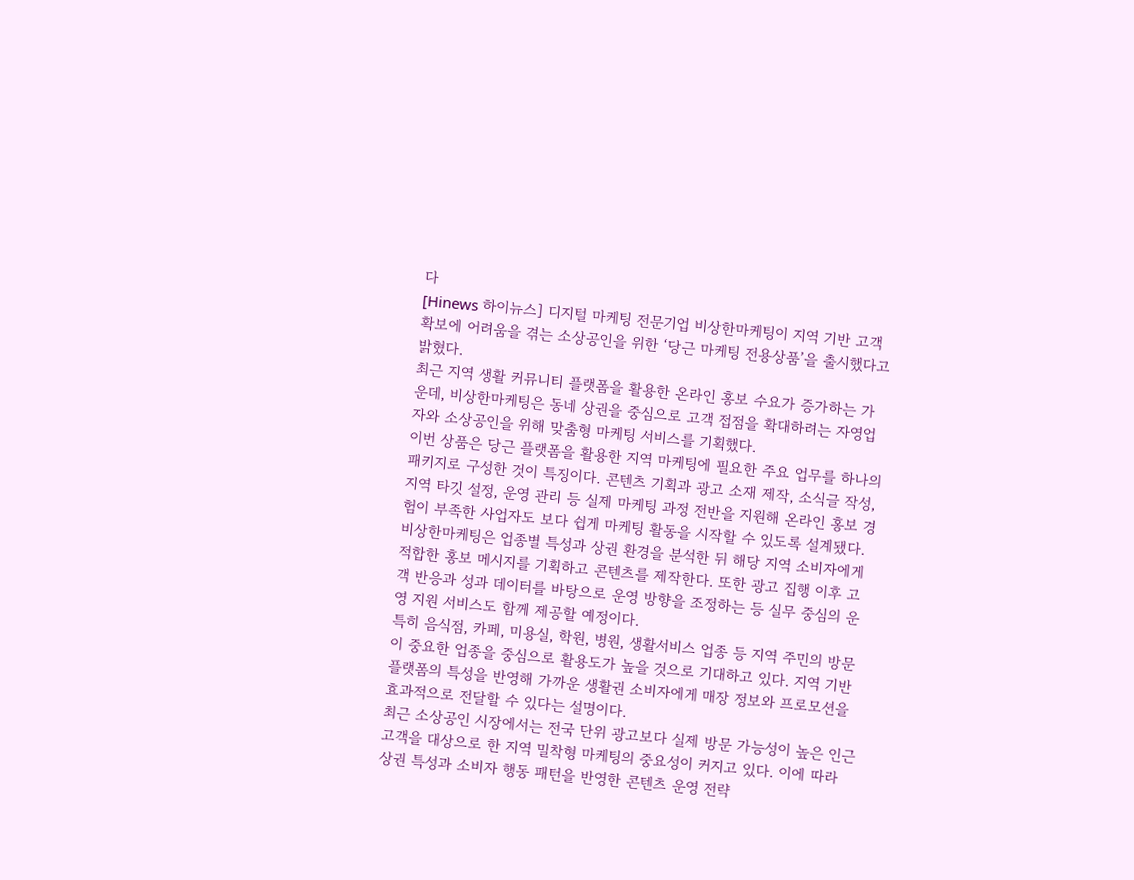다
[Hinews 하이뉴스] 디지털 마케팅 전문기업 비상한마케팅이 지역 기반 고객 확보에 어려움을 겪는 소상공인을 위한 ‘당근 마케팅 전용상품’을 출시했다고 밝혔다.
최근 지역 생활 커뮤니티 플랫폼을 활용한 온라인 홍보 수요가 증가하는 가운데, 비상한마케팅은 동네 상권을 중심으로 고객 접점을 확대하려는 자영업자와 소상공인을 위해 맞춤형 마케팅 서비스를 기획했다.
이번 상품은 당근 플랫폼을 활용한 지역 마케팅에 필요한 주요 업무를 하나의 패키지로 구성한 것이 특징이다. 콘텐츠 기획과 광고 소재 제작, 소식글 작성, 지역 타깃 설정, 운영 관리 등 실제 마케팅 과정 전반을 지원해 온라인 홍보 경험이 부족한 사업자도 보다 쉽게 마케팅 활동을 시작할 수 있도록 설계됐다.
비상한마케팅은 업종별 특성과 상권 환경을 분석한 뒤 해당 지역 소비자에게 적합한 홍보 메시지를 기획하고 콘텐츠를 제작한다. 또한 광고 집행 이후 고객 반응과 성과 데이터를 바탕으로 운영 방향을 조정하는 등 실무 중심의 운영 지원 서비스도 함께 제공할 예정이다.
특히 음식점, 카페, 미용실, 학원, 병원, 생활서비스 업종 등 지역 주민의 방문이 중요한 업종을 중심으로 활용도가 높을 것으로 기대하고 있다. 지역 기반 플랫폼의 특성을 반영해 가까운 생활권 소비자에게 매장 정보와 프로모션을 효과적으로 전달할 수 있다는 설명이다.
최근 소상공인 시장에서는 전국 단위 광고보다 실제 방문 가능성이 높은 인근 고객을 대상으로 한 지역 밀착형 마케팅의 중요성이 커지고 있다. 이에 따라 상권 특성과 소비자 행동 패턴을 반영한 콘텐츠 운영 전략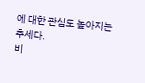에 대한 관심도 높아지는 추세다.
비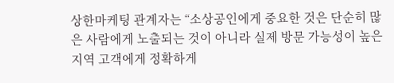상한마케팅 관계자는 “소상공인에게 중요한 것은 단순히 많은 사람에게 노출되는 것이 아니라 실제 방문 가능성이 높은 지역 고객에게 정확하게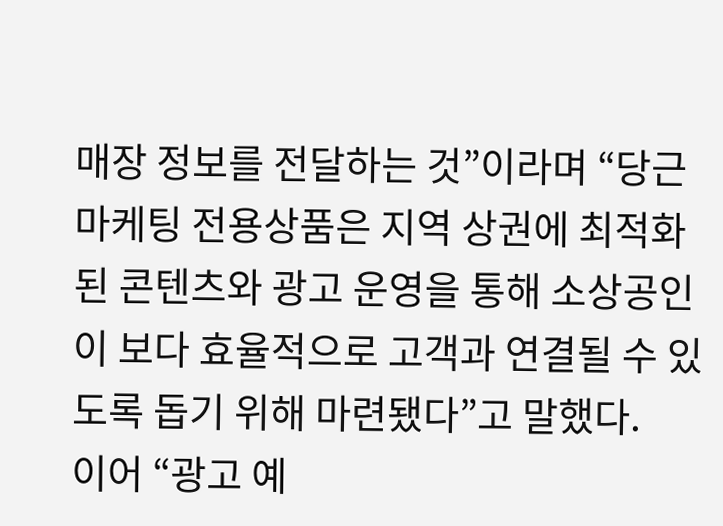매장 정보를 전달하는 것”이라며 “당근 마케팅 전용상품은 지역 상권에 최적화된 콘텐츠와 광고 운영을 통해 소상공인이 보다 효율적으로 고객과 연결될 수 있도록 돕기 위해 마련됐다”고 말했다.
이어 “광고 예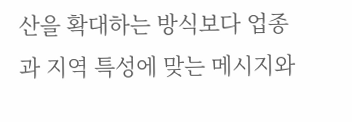산을 확대하는 방식보다 업종과 지역 특성에 맞는 메시지와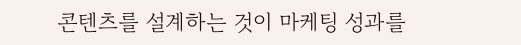콘텐츠를 설계하는 것이 마케팅 성과를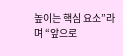높이는 핵심 요소”라며 “앞으로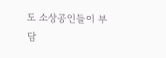도 소상공인들이 부담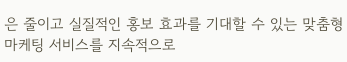은 줄이고 실질적인 홍보 효과를 기대할 수 있는 맞춤형 마케팅 서비스를 지속적으로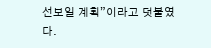선보일 계획”이라고 덧붙였다.